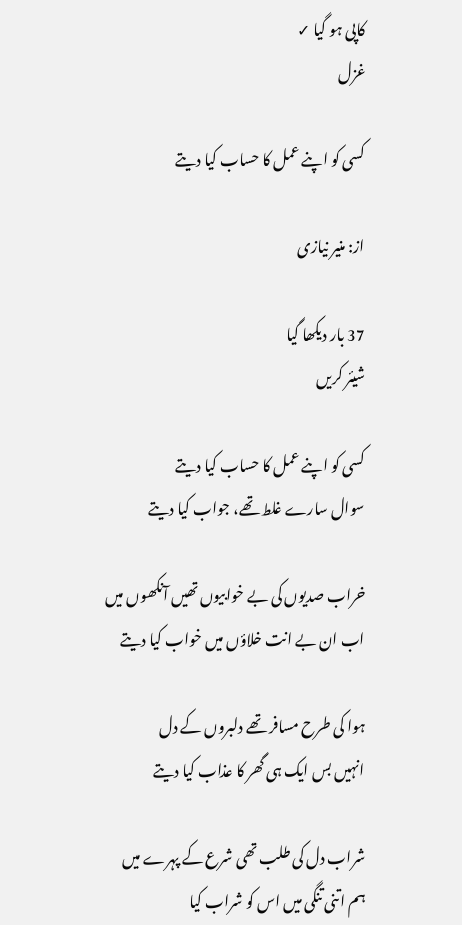کاپی ہو گیا ✓
غزل

کسی کو اپنے عمل کا حساب کیا دیتے

از: منیر نیازی

37 بار دیکھا گیا
شیئر کریں

کسی کو اپنے عمل کا حساب کیا دیتے
سوال سارے غلط تھے، جواب کیا دیتے

خراب صدیوں کی بے خوابیوں تھیں آنکھوں میں
اب ان بے انت خلاؤں میں خواب کیا دیتے

ہوا کی طرح مسافر تھے دلبروں کے دل
انہیں بس ایک ہی گھر کا عذاب کیا دیتے

شراب دل کی طلب تھی شرع کے پہرے میں
ہم اتنی تنگی میں اس کو شراب کیا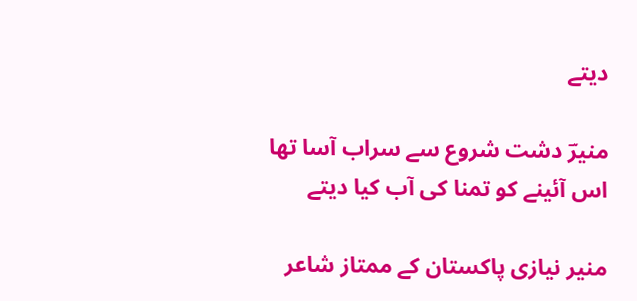دیتے

منیرؔ دشت شروع سے سراب آسا تھا
اس آئینے کو تمنا کی آب کیا دیتے

منیر نیازی پاکستان کے ممتاز شاعر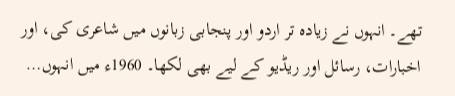تھے۔ انہوں نے زیادہ تر اردو اور پنجابی زبانوں میں شاعری کی، اور اخبارات، رسائل اور ریڈیو کے لیے بھی لکھا۔ 1960ء میں انہوں…